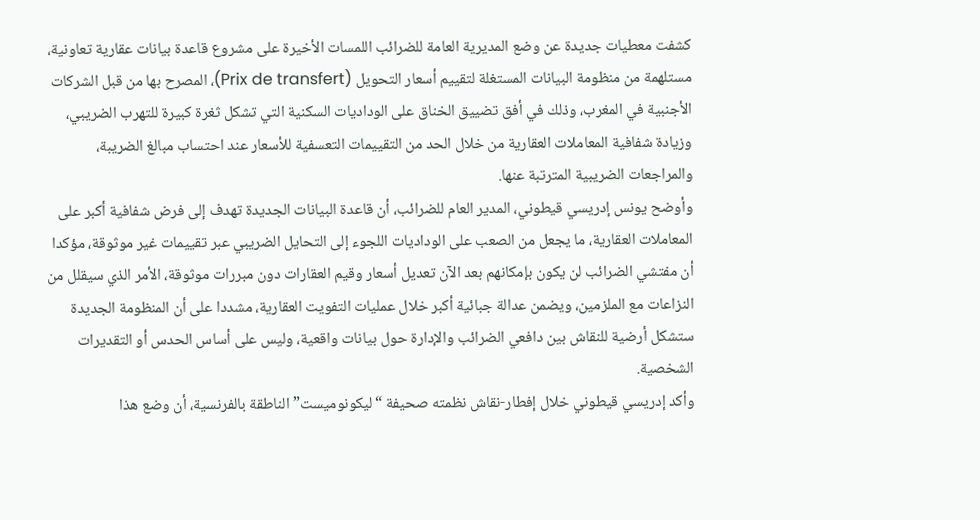كشفت معطيات جديدة عن وضع المديرية العامة للضرائب اللمسات الأخيرة على مشروع قاعدة بيانات عقارية تعاونية، مستلهمة من منظومة البيانات المستغلة لتقييم أسعار التحويل (Prix de transfert)، المصرح بها من قبل الشركات الأجنبية في المغرب، وذلك في أفق تضييق الخناق على الوداديات السكنية التي تشكل ثغرة كبيرة للتهرب الضريبي، وزيادة شفافية المعاملات العقارية من خلال الحد من التقييمات التعسفية للأسعار عند احتساب مبالغ الضريبة، والمراجعات الضريبية المترتبة عنها.
وأوضح يونس إدريسي قيطوني، المدير العام للضرائب، أن قاعدة البيانات الجديدة تهدف إلى فرض شفافية أكبر على المعاملات العقارية، ما يجعل من الصعب على الوداديات اللجوء إلى التحايل الضريبي عبر تقييمات غير موثوقة، مؤكدا أن مفتشي الضرائب لن يكون بإمكانهم بعد الآن تعديل أسعار وقيم العقارات دون مبررات موثوقة، الأمر الذي سيقلل من النزاعات مع الملزمين، ويضمن عدالة جبائية أكبر خلال عمليات التفويت العقارية، مشددا على أن المنظومة الجديدة ستشكل أرضية للنقاش بين دافعي الضرائب والإدارة حول بيانات واقعية، وليس على أساس الحدس أو التقديرات الشخصية.
وأكد إدريسي قيطوني خلال إفطار-نقاش نظمته صحيفة “ليكونوميست” الناطقة بالفرنسية، أن وضع هذا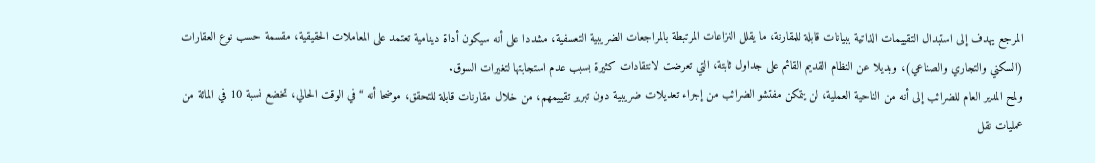المرجع يهدف إلى استبدال التقييمات الذاتية ببيانات قابلة للمقارنة، ما يقلل النزاعات المرتبطة بالمراجعات الضريبية التعسفية، مشددا على أنه سيكون أداة دينامية تعتمد على المعاملات الحقيقية، مقسمة حسب نوع العقارات (السكني والتجاري والصناعي)، وبديلا عن النظام القديم القائم على جداول ثابتة، التي تعرضت لانتقادات كثيرة بسبب عدم استجابتها لتغيرات السوق.
ولمح المدير العام للضرائب إلى أنه من الناحية العملية، لن يتمكن مفتشو الضرائب من إجراء تعديلات ضريبية دون تبرير تقييمهم، من خلال مقارنات قابلة للتحقق، موضحا أنه “في الوقت الحالي، تخضع نسبة 10 في المائة من عمليات نقل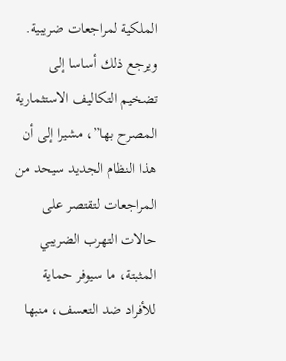الملكية لمراجعات ضريبية. ويرجع ذلك أساسا إلى تضخيم التكاليف الاستثمارية المصرح بها”، مشيرا إلى أن هذا النظام الجديد سيحد من المراجعات لتقتصر على حالات التهرب الضريبي المثبتة، ما سيوفر حماية للأفراد ضد التعسف، منبها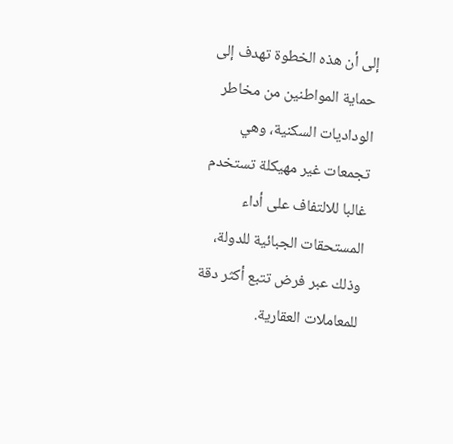إلى أن هذه الخطوة تهدف إلى حماية المواطنين من مخاطر الوداديات السكنية، وهي تجمعات غير مهيكلة تستخدم غالبا للالتفاف على أداء المستحقات الجبائية للدولة، وذلك عبر فرض تتبع أكثر دقة للمعاملات العقارية.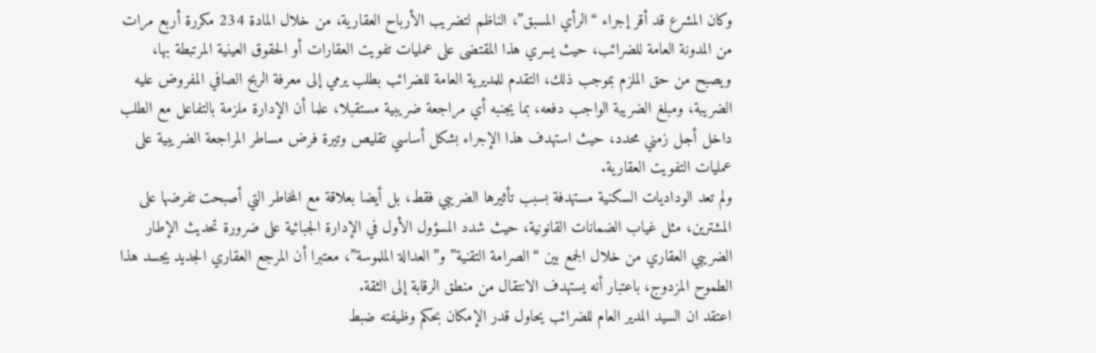وكان المشرع قد أقر إجراء “الرأي المسبق”، الناظم لتضريب الأرباح العقارية، من خلال المادة 234 مكررة أربع مرات من المدونة العامة للضرائب، حيث يسري هذا المقتضى على عمليات تفويت العقارات أو الحقوق العينية المرتبطة بها، ويصبح من حق الملزم بموجب ذلك، التقدم للمديرية العامة للضرائب بطلب يرمي إلى معرفة الربح الصافي المفروض عليه الضريبة، ومبلغ الضريبة الواجب دفعه، بما يجنبه أي مراجعة ضريبية مستقبلا، علما أن الإدارة ملزمة بالتفاعل مع الطلب داخل أجل زمني محدد، حيث استهدف هذا الإجراء بشكل أساسي تقليص وتيرة فرض مساطر المراجعة الضريبية على عمليات التفويت العقارية.
ولم تعد الوداديات السكنية مستهدفة بسبب تأثيرها الضريبي فقط، بل أيضا بعلاقة مع المخاطر التي أصبحت تفرضها على المشترين، مثل غياب الضمانات القانونية، حيث شدد المسؤول الأول في الإدارة الجبائية على ضرورة تحديث الإطار الضريبي العقاري من خلال الجمع بين “الصرامة التقنية” و”العدالة الملموسة”، معتبرا أن المرجع العقاري الجديد يجسد هذا الطموح المزدوج، باعتبار أنه يستهدف الانتقال من منطق الرقابة إلى الثقة.
اعتقد ان السيد المدير العام للضرائب يحاول قدر الإمكان بحكم وظيفته ضبط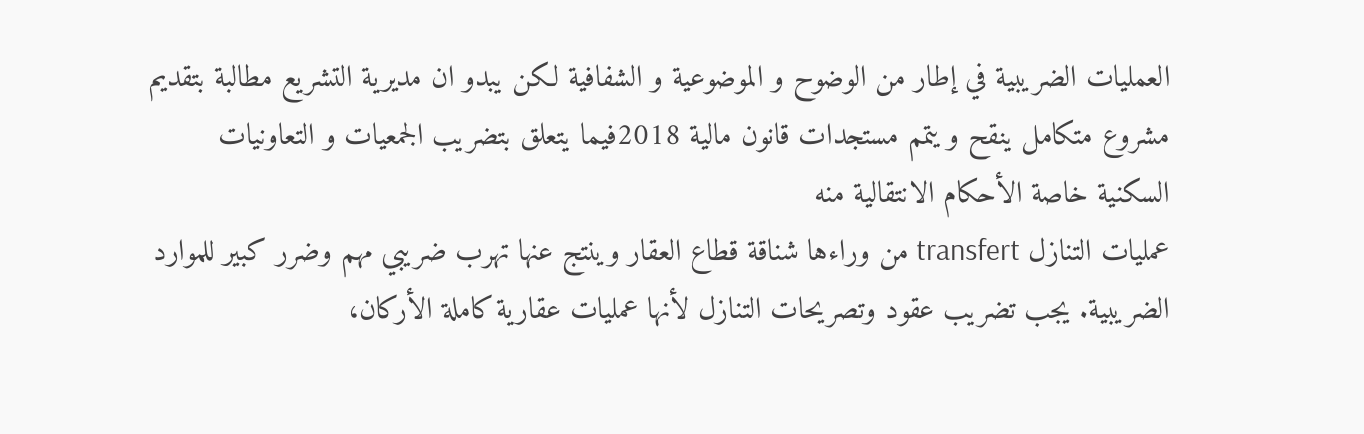العمليات الضريبية في إطار من الوضوح و الموضوعية و الشفافية لكن يبدو ان مديرية التشريع مطالبة بتقديم مشروع متكامل ينقح و يتمم مستجدات قانون مالية 2018فيما يتعلق بتضريب الجمعيات و التعاونيات السكنية خاصة الأحكام الانتقالية منه
عمليات التنازل transfert من وراءها شناقة قطاع العقار وينتج عنها تهرب ضريبي مهم وضرر كبير للموارد الضريبية. يجب تضريب عقود وتصريحات التنازل لأنها عمليات عقارية كاملة الأركان،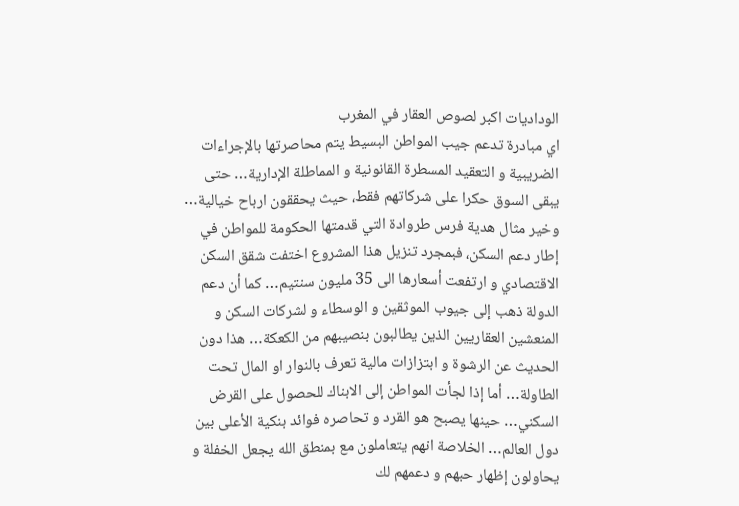الوداديات اكبر لصوص العقار في المغرب
اي مبادرة تدعم جيب المواطن البسيط يتم محاصرتها بالإجراءات الضريبية و التعقيد المسطرة القانونية و المماطلة الإدارية… حتى يبقى السوق حكرا على شركاتهم فقط، حيث يحققون ارباح خيالية… وخير مثال هدية فرس طروادة التي قدمتها الحكومة للمواطن في إطار دعم السكن، فبمجرد تنزيل هذا المشروع اختفت شقق السكن الاقتصادي و ارتفعت أسعارها الى 35 مليون سنتيم… كما أن دعم الدولة ذهب إلى جيوب الموثقين و الوسطاء و لشركات السكن و المنعشين العقاريين الذين يطالبون بنصيبهم من الكعكة… هذا دون الحديث عن الرشوة و ابتزازات مالية تعرف بالنوار او المال تحت الطاولة… أما إذا لجأت المواطن إلى الابناك للحصول على القرض السكني… حينها يصبح هو القرد و تحاصره فوائد بنكية الأعلى بين دول العالم… الخلاصة انهم يتعاملون مع بمنطق الله يجعل الخفلة و يحاولون إظهار حبهم و دعمهم لك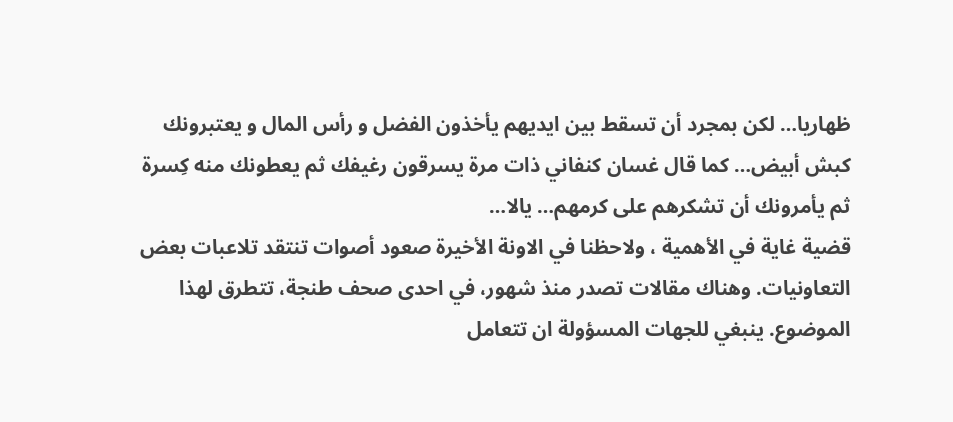ظهاريا… لكن بمجرد أن تسقط بين ايديهم يأخذون الفضل و رأس المال و يعتبرونك كبش أبيض… كما قال غسان كنفاني ذات مرة يسرقون رغيفك ثم يعطونك منه كِسرة ثم يأمرونك أن تشكرهم على كرمهم… يالا…
قضية غاية في الأهمية ، ولاحظنا في الاونة الأخيرة صعود أصوات تنتقد تلاعبات بعض التعاونيات. وهناك مقالات تصدر منذ شهور، في احدى صحف طنجة، تتطرق لهذا الموضوع. ينبغي للجهات المسؤولة ان تتعامل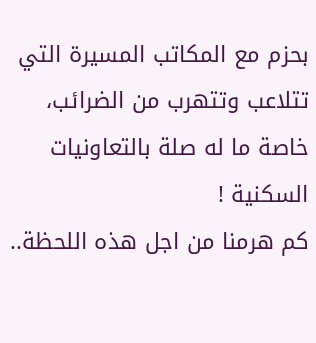بحزم مع المكاتب المسيرة التي تتلاعب وتتهرب من الضرائب، خاصة ما له صلة بالتعاونيات السكنية !
كم هرمنا من اجل هذه اللحظة..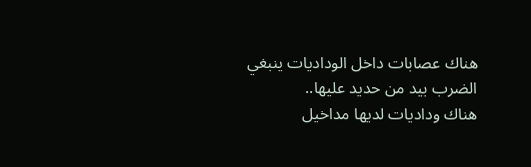هناك عصابات داخل الوداديات ينبغي الضرب بيد من حديد عليها..
هناك وداديات لديها مداخيل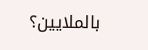بالملايين؟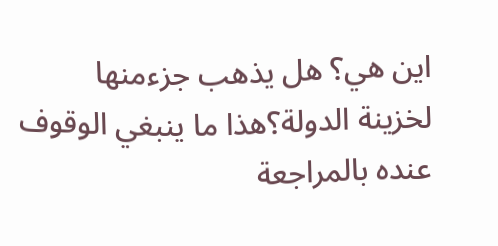اين هي؟ هل يذهب جزءمنها لخزينة الدولة؟هذا ما ينبغي الوقوف عنده بالمراجعة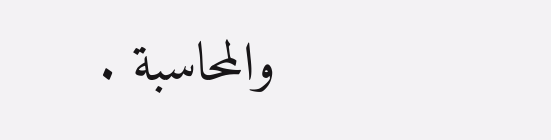والمحاسبة .